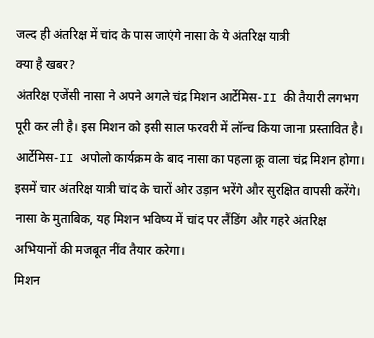जल्द ही अंतरिक्ष में चांद के पास जाएंगे नासा के ये अंतरिक्ष यात्री
क्या है खबर?
अंतरिक्ष एजेंसी नासा ने अपने अगले चंद्र मिशन आर्टेमिस-II की तैयारी लगभग पूरी कर ली है। इस मिशन को इसी साल फरवरी में लॉन्च किया जाना प्रस्तावित है। आर्टेमिस-II अपोलो कार्यक्रम के बाद नासा का पहला क्रू वाला चंद्र मिशन होगा। इसमें चार अंतरिक्ष यात्री चांद के चारों ओर उड़ान भरेंगे और सुरक्षित वापसी करेंगे। नासा के मुताबिक, यह मिशन भविष्य में चांद पर लैंडिंग और गहरे अंतरिक्ष अभियानों की मजबूत नींव तैयार करेगा।
मिशन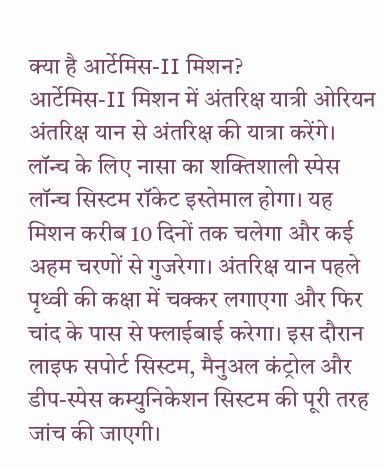क्या है आर्टेमिस-II मिशन?
आर्टेमिस-II मिशन में अंतरिक्ष यात्री ओरियन अंतरिक्ष यान से अंतरिक्ष की यात्रा करेंगे। लॉन्च के लिए नासा का शक्तिशाली स्पेस लॉन्च सिस्टम रॉकेट इस्तेमाल होगा। यह मिशन करीब 10 दिनों तक चलेगा और कई अहम चरणों से गुजरेगा। अंतरिक्ष यान पहले पृथ्वी की कक्षा में चक्कर लगाएगा और फिर चांद के पास से फ्लाईबाई करेगा। इस दौरान लाइफ सपोर्ट सिस्टम, मैनुअल कंट्रोल और डीप-स्पेस कम्युनिकेशन सिस्टम की पूरी तरह जांच की जाएगी।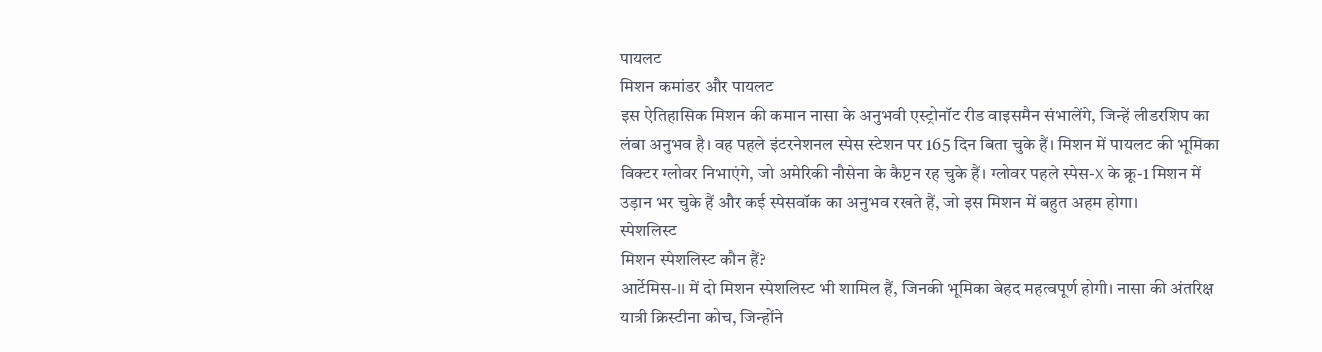पायलट
मिशन कमांडर और पायलट
इस ऐतिहासिक मिशन की कमान नासा के अनुभवी एस्ट्रोनॉट रीड वाइसमैन संभालेंगे, जिन्हें लीडरशिप का लंबा अनुभव है। वह पहले इंटरनेशनल स्पेस स्टेशन पर 165 दिन बिता चुके हैं। मिशन में पायलट की भूमिका विक्टर ग्लोवर निभाएंगे, जो अमेरिकी नौसेना के कैप्टन रह चुके हैं। ग्लोवर पहले स्पेस-X के क्रू-1 मिशन में उड़ान भर चुके हैं और कई स्पेसवॉक का अनुभव रखते हैं, जो इस मिशन में बहुत अहम होगा।
स्पेशलिस्ट
मिशन स्पेशलिस्ट कौन हैं?
आर्टेमिस-II में दो मिशन स्पेशलिस्ट भी शामिल हैं, जिनकी भूमिका बेहद महत्वपूर्ण होगी। नासा की अंतरिक्ष यात्री क्रिस्टीना कोच, जिन्होंने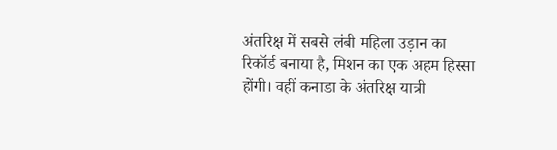अंतरिक्ष में सबसे लंबी महिला उड़ान का रिकॉर्ड बनाया है, मिशन का एक अहम हिस्सा होंगी। वहीं कनाडा के अंतरिक्ष यात्री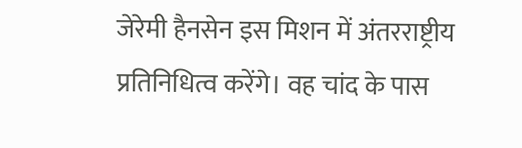जेरेमी हैनसेन इस मिशन में अंतरराष्ट्रीय प्रतिनिधित्व करेंगे। वह चांद के पास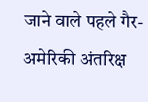जाने वाले पहले गैर-अमेरिकी अंतरिक्ष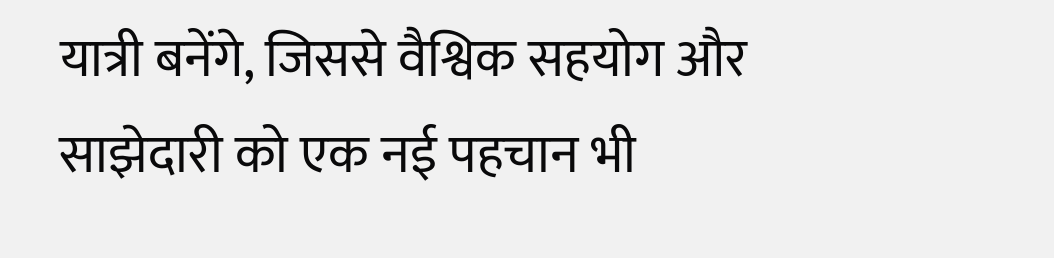यात्री बनेंगे, जिससे वैश्विक सहयोग और साझेदारी को एक नई पहचान भी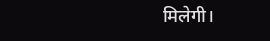मिलेगी।